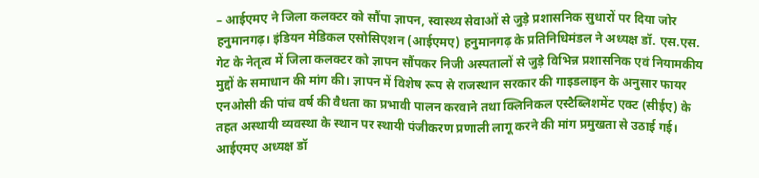– आईएमए ने जिला कलक्टर को सौंपा ज्ञापन, स्वास्थ्य सेवाओं से जुड़े प्रशासनिक सुधारों पर दिया जोर
हनुमानगढ़। इंडियन मेडिकल एसोसिएशन (आईएमए) हनुमानगढ़ के प्रतिनिधिमंडल ने अध्यक्ष डॉ. एस.एस. गेट के नेतृत्व में जिला कलक्टर को ज्ञापन सौंपकर निजी अस्पतालों से जुड़े विभिन्न प्रशासनिक एवं नियामकीय मुद्दों के समाधान की मांग की। ज्ञापन में विशेष रूप से राजस्थान सरकार की गाइडलाइन के अनुसार फायर एनओसी की पांच वर्ष की वैधता का प्रभावी पालन करवाने तथा क्लिनिकल एस्टैब्लिशमेंट एक्ट (सीईए) के तहत अस्थायी व्यवस्था के स्थान पर स्थायी पंजीकरण प्रणाली लागू करने की मांग प्रमुखता से उठाई गई।
आईएमए अध्यक्ष डॉ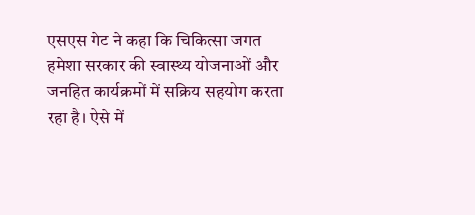एसएस गेट ने कहा कि चिकित्सा जगत हमेशा सरकार की स्वास्थ्य योजनाओं और जनहित कार्यक्रमों में सक्रिय सहयोग करता रहा है। ऐसे में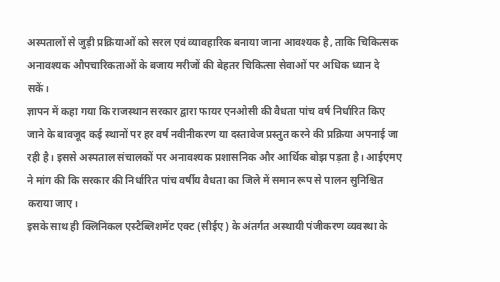अस्पतालों से जुड़ी प्रक्रियाओं को सरल एवं व्यावहारिक बनाया जाना आवश्यक है, ताकि चिकित्सक अनावश्यक औपचारिकताओं के बजाय मरीजों की बेहतर चिकित्सा सेवाओं पर अधिक ध्यान दे सकें।
ज्ञापन में कहा गया कि राजस्थान सरकार द्वारा फायर एनओसी की वैधता पांच वर्ष निर्धारित किए जाने के बावजूद कई स्थानों पर हर वर्ष नवीनीकरण या दस्तावेज प्रस्तुत करने की प्रक्रिया अपनाई जा रही है। इससे अस्पताल संचालकों पर अनावश्यक प्रशासनिक और आर्थिक बोझ पड़ता है। आईएमए ने मांग की कि सरकार की निर्धारित पांच वर्षीय वैधता का जिले में समान रूप से पालन सुनिश्चित कराया जाए।
इसके साथ ही क्लिनिकल एस्टैब्लिशमेंट एक्ट (सीईए) के अंतर्गत अस्थायी पंजीकरण व्यवस्था के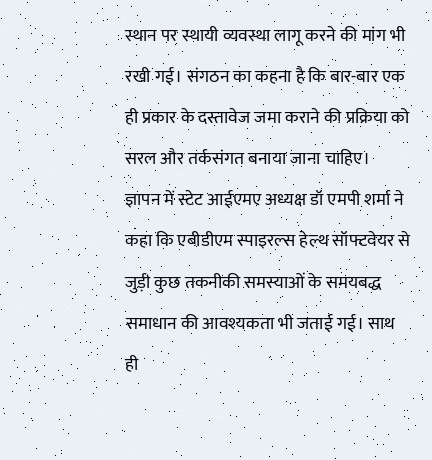स्थान पर स्थायी व्यवस्था लागू करने की मांग भी रखी गई। संगठन का कहना है कि बार-बार एक ही प्रकार के दस्तावेज जमा कराने की प्रक्रिया को सरल और तर्कसंगत बनाया जाना चाहिए।
ज्ञापन में स्टेट आईएमए अध्यक्ष डॉ एमपी शर्मा ने कहा कि एबीडीएम स्पाइरल्स हेल्थ सॉफ्टवेयर से जुड़ी कुछ तकनीकी समस्याओं के समयबद्ध समाधान की आवश्यकता भी जताई गई। साथ ही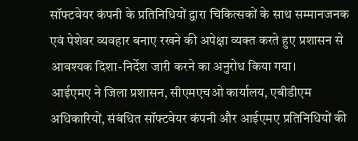सॉफ्टवेयर कंपनी के प्रतिनिधियों द्वारा चिकित्सकों के साथ सम्मानजनक एवं पेशेवर व्यवहार बनाए रखने की अपेक्षा व्यक्त करते हुए प्रशासन से आवश्यक दिशा-निर्देश जारी करने का अनुरोध किया गया।
आईएमए ने जिला प्रशासन, सीएमएचओ कार्यालय, एबीडीएम अधिकारियों, संबंधित सॉफ्टवेयर कंपनी और आईएमए प्रतिनिधियों की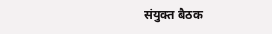संयुक्त बैठक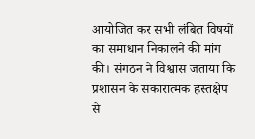आयोजित कर सभी लंबित विषयों का समाधान निकालने की मांग की। संगठन ने विश्वास जताया कि प्रशासन के सकारात्मक हस्तक्षेप से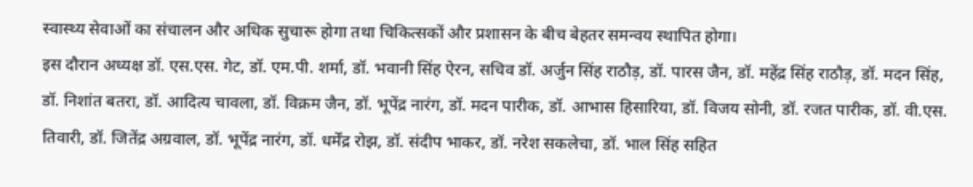स्वास्थ्य सेवाओं का संचालन और अधिक सुचारू होगा तथा चिकित्सकों और प्रशासन के बीच बेहतर समन्वय स्थापित होगा।
इस दौरान अध्यक्ष डॉ. एस.एस. गेट, डॉ. एम.पी. शर्मा, डॉ. भवानी सिंह ऐरन, सचिव डॉ. अर्जुन सिंह राठौड़, डॉ. पारस जैन, डॉ. महेंद्र सिंह राठौड़, डॉ. मदन सिंह, डॉ. निशांत बतरा, डॉ. आदित्य चावला, डॉ. विक्रम जैन, डॉ. भूपेंद्र नारंग, डॉ. मदन पारीक, डॉ. आभास हिसारिया, डॉ. विजय सोनी, डॉ. रजत पारीक, डॉ. वी.एस. तिवारी, डॉ. जितेंद्र अग्रवाल, डॉ. भूपेंद्र नारंग, डॉ. धर्मेंद्र रोझ, डॉ. संदीप भाकर, डॉ. नरेश सकलेचा, डॉ. भाल सिंह सहित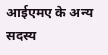आईएमए के अन्य सदस्य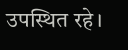उपस्थित रहे।